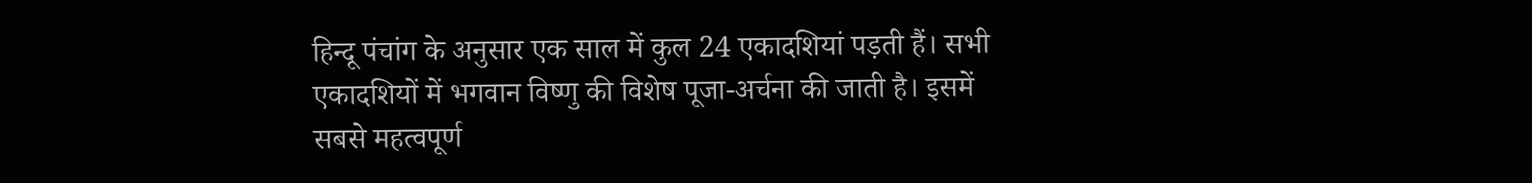हिन्दू पंचांग के अनुसार एक साल में कुल 24 एकादशियां पड़ती हैं। सभी एकादशियों में भगवान विष्णु की विशेष पूजा-अर्चना की जाती है। इसमें सबसे महत्वपूर्ण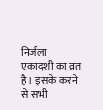निर्जला एकादशी का व्रत है। इसके करने से सभी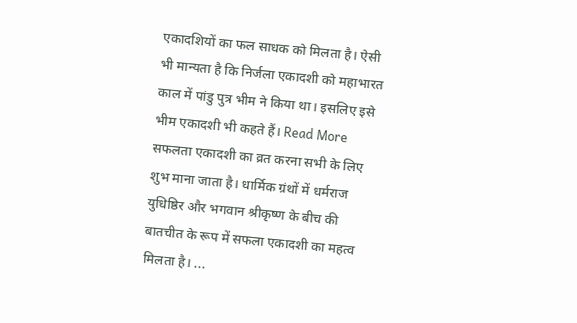एकादशियों का फल साधक को मिलता है। ऐसी भी मान्यता है कि निर्जला एकादशी को महाभारत काल में पांडु पुत्र भीम ने किया था। इसलिए इसे भीम एकादशी भी कहते हैं। Read More
सफलता एकादशी का व्रत करना सभी के लिए शुभ माना जाता है। धार्मिक ग्रंथों में धर्मराज युधिष्ठिर और भगवान श्रीकृष्ण के बीच की बातचीत के रूप में सफला एकादशी का महत्व मिलता है। ...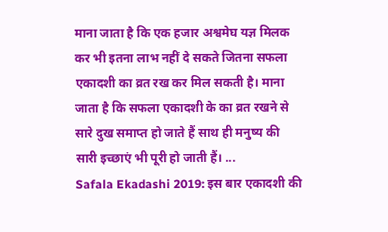माना जाता है कि एक हजार अश्वमेघ यज्ञ मिलक कर भी इतना लाभ नहीं दे सकते जितना सफला एकादशी का व्रत रख कर मिल सकती है। माना जाता है कि सफला एकादशी के का व्रत रखने से सारे दुख समाप्त हो जाते हैं साथ ही मनुष्य की सारी इच्छाएं भी पूरी हो जाती हैं। ...
Safala Ekadashi 2019: इस बार एकादशी की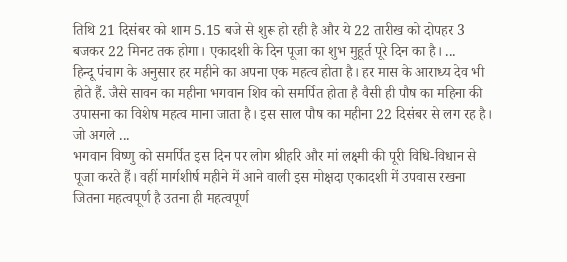तिथि 21 दिसंबर को शाम 5.15 बजे से शुरू हो रही है और ये 22 तारीख को दोपहर 3 बजकर 22 मिनट तक होगा। एकादशी के दिन पूजा का शुभ मुहूर्त पूरे दिन का है। ...
हिन्दू पंचाग के अनुसार हर महीने का अपना एक महत्व होता है। हर मास के आराध्य देव भी होते हैं. जैसे सावन का महीना भगवान शिव को समर्पित होता है वैसी ही पौष का महिना की उपासना का विशेष महत्व माना जाता है। इस साल पौष का महीना 22 दिसंबर से लग रह है। जो अगले ...
भगवान विष्णु को समर्पित इस दिन पर लोग श्रीहरि और मां लक्ष्मी की पूरी विधि-विधान से पूजा करते हैं। वहीं मार्गशीर्ष महीने में आने वाली इस मोक्षदा एकादशी में उपवास रखना जितना महत्वपूर्ण है उतना ही महत्वपूर्ण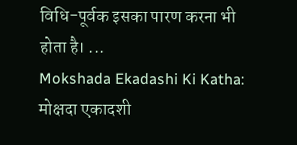विधि-पूर्वक इसका पारण करना भी होता है। ...
Mokshada Ekadashi Ki Katha: मोक्षदा एकादशी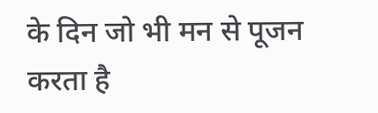के दिन जो भी मन से पूजन करता है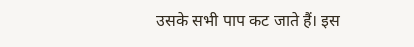उसके सभी पाप कट जाते हैं। इस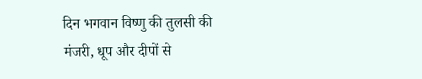दिन भगवान विष्णु की तुलसी की मंजरी, धूप और दीपों से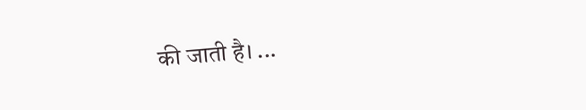की जाती है। ...